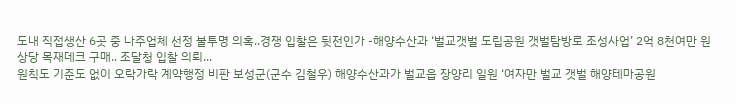도내 직접생산 6곳 중 나주업체 선정 불투명 의혹..경쟁 입찰은 뒷전인가 -해양수산과 ‘벌교갯벌 도립공원 갯벌탐방로 조성사업’ 2억 8천여만 원 상당 목재데크 구매.. 조달청 입찰 의뢰...
원칙도 기준도 없이 오락가락 계약행정 비판 보성군(군수 김철우) 해양수산과가 벌교읍 장양리 일원 ‘여자만 벌교 갯벌 해양테마공원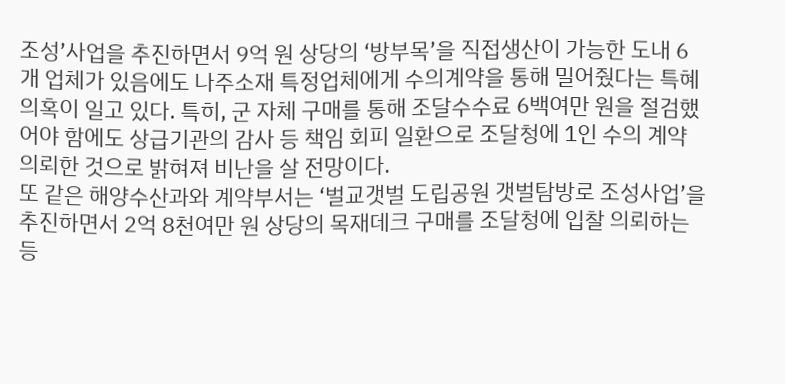조성’사업을 추진하면서 9억 원 상당의 ‘방부목’을 직접생산이 가능한 도내 6개 업체가 있음에도 나주소재 특정업체에게 수의계약을 통해 밀어줬다는 특혜 의혹이 일고 있다. 특히, 군 자체 구매를 통해 조달수수료 6백여만 원을 절검했어야 함에도 상급기관의 감사 등 책임 회피 일환으로 조달청에 1인 수의 계약 의뢰한 것으로 밝혀져 비난을 살 전망이다.
또 같은 해양수산과와 계약부서는 ‘벌교갯벌 도립공원 갯벌탐방로 조성사업’을 추진하면서 2억 8천여만 원 상당의 목재데크 구매를 조달청에 입찰 의뢰하는 등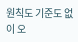원칙도 기준도 없이 오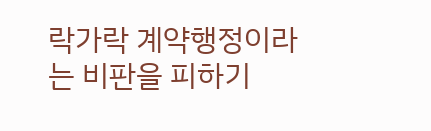락가락 계약행정이라는 비판을 피하기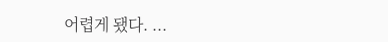어렵게 됐다. ...